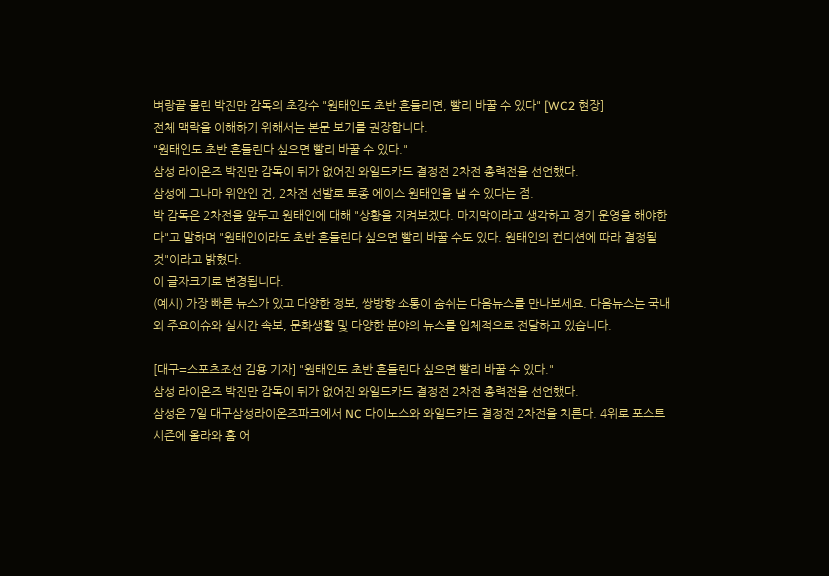벼랑끝 몰린 박진만 감독의 초강수 "원태인도 초반 흔들리면, 빨리 바꿀 수 있다" [WC2 현장]
전체 맥락을 이해하기 위해서는 본문 보기를 권장합니다.
"원태인도 초반 흔들린다 싶으면 빨리 바꿀 수 있다."
삼성 라이온즈 박진만 감독이 뒤가 없어진 와일드카드 결정전 2차전 총력전을 선언했다.
삼성에 그나마 위안인 건, 2차전 선발로 토종 에이스 원태인을 낼 수 있다는 점.
박 감독은 2차전을 앞두고 원태인에 대해 "상황을 지켜보겠다. 마지막이라고 생각하고 경기 운영을 해야한다"고 말하며 "원태인이라도 초반 흔들린다 싶으면 빨리 바꿀 수도 있다. 원태인의 컨디션에 따라 결정될 것"이라고 밝혔다.
이 글자크기로 변경됩니다.
(예시) 가장 빠른 뉴스가 있고 다양한 정보, 쌍방향 소통이 숨쉬는 다음뉴스를 만나보세요. 다음뉴스는 국내외 주요이슈와 실시간 속보, 문화생활 및 다양한 분야의 뉴스를 입체적으로 전달하고 있습니다.

[대구=스포츠조선 김용 기자] "원태인도 초반 흔들린다 싶으면 빨리 바꿀 수 있다."
삼성 라이온즈 박진만 감독이 뒤가 없어진 와일드카드 결정전 2차전 총력전을 선언했다.
삼성은 7일 대구삼성라이온즈파크에서 NC 다이노스와 와일드카드 결정전 2차전을 치른다. 4위로 포스트시즌에 올라와 홈 어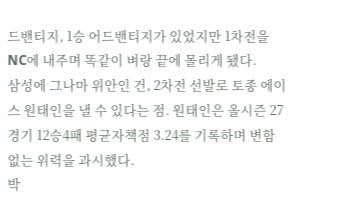드밴티지, 1승 어드밴티지가 있었지만 1차전을 NC에 내주며 똑같이 벼랑 끝에 몰리게 됐다.
삼성에 그나마 위안인 건, 2차전 선발로 토종 에이스 원태인을 낼 수 있다는 점. 원태인은 올시즌 27경기 12승4패 평균자책점 3.24를 기록하며 변함 없는 위력을 과시했다.
박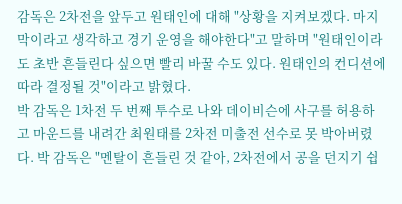감독은 2차전을 앞두고 원태인에 대해 "상황을 지켜보겠다. 마지막이라고 생각하고 경기 운영을 해야한다"고 말하며 "원태인이라도 초반 흔들린다 싶으면 빨리 바꿀 수도 있다. 원태인의 컨디션에 따라 결정될 것"이라고 밝혔다.
박 감독은 1차전 두 번째 투수로 나와 데이비슨에 사구를 허용하고 마운드를 내려간 최원태를 2차전 미출전 선수로 못 박아버렸다. 박 감독은 "멘탈이 흔들린 것 같아, 2차전에서 공을 던지기 쉽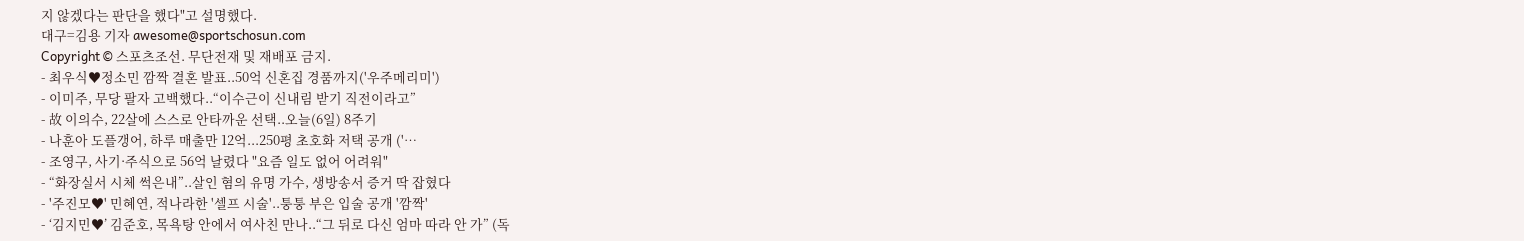지 않겠다는 판단을 했다"고 설명했다.
대구=김용 기자 awesome@sportschosun.com
Copyright © 스포츠조선. 무단전재 및 재배포 금지.
- 최우식♥정소민 깜짝 결혼 발표..50억 신혼집 경품까지('우주메리미')
- 이미주, 무당 팔자 고백했다..“이수근이 신내림 받기 직전이라고”
- 故 이의수, 22살에 스스로 안타까운 선택..오늘(6일) 8주기
- 나훈아 도플갱어, 하루 매출만 12억...250평 초호화 저택 공개 ('…
- 조영구, 사기·주식으로 56억 날렸다 "요즘 일도 없어 어려워"
- “화장실서 시체 썩은내”..살인 혐의 유명 가수, 생방송서 증거 딱 잡혔다
- '주진모♥' 민혜연, 적나라한 '셀프 시술'..퉁퉁 부은 입술 공개 '깜짝'
- ‘김지민♥’ 김준호, 목욕탕 안에서 여사친 만나..“그 뒤로 다신 엄마 따라 안 가” (독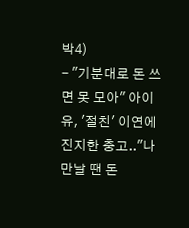박4)
- "기분대로 돈 쓰면 못 모아" 아이유, '절친' 이연에 진지한 충고.."나 만날 땐 돈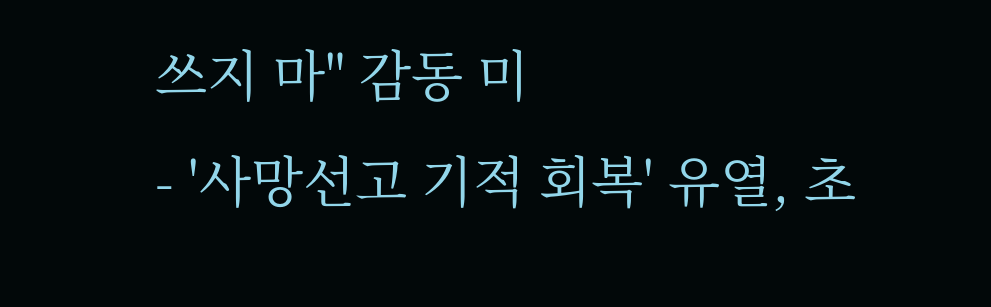쓰지 마" 감동 미
- '사망선고 기적 회복' 유열, 초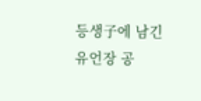등생子에 남긴 유언장 공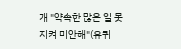개 "약속한 많은 일 못지켜 미안해"(유퀴